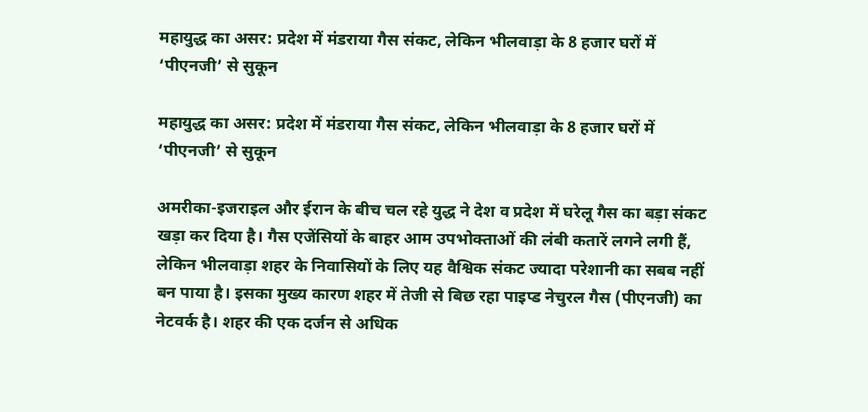महायुद्ध का असर: प्रदेश में मंडराया गैस संकट, लेकिन भीलवाड़ा के 8 हजार घरों में ‘पीएनजी’ से सुकून

महायुद्ध का असर: प्रदेश में मंडराया गैस संकट, लेकिन भीलवाड़ा के 8 हजार घरों में ‘पीएनजी’ से सुकून

अमरीका-इजराइल और ईरान के बीच चल रहे युद्ध ने देश व प्रदेश में घरेलू गैस का बड़ा संकट खड़ा कर दिया है। गैस एजेंसियों के बाहर आम उपभोक्ताओं की लंबी कतारें लगने लगी हैं, लेकिन भीलवाड़ा शहर के निवासियों के लिए यह वैश्विक संकट ज्यादा परेशानी का सबब नहीं बन पाया है। इसका मुख्य कारण शहर में तेजी से बिछ रहा पाइप्ड नेचुरल गैस (पीएनजी) का नेटवर्क है। शहर की एक दर्जन से अधिक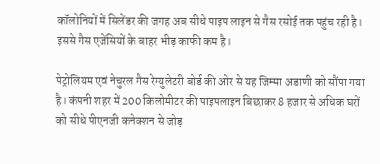कॉलोनियों में सिलेंडर की जगह अब सीधे पाइप लाइन से गैस रसोई तक पहुंच रही है। इससे गैस एजेंसियों के बाहर भीड़ काफी कम है।

पेट्रोलियम एवं नेचुरल गैस रेग्युलेटरी बोर्ड की ओर से यह जिम्मा अडाणी को सौंपा गया है। कंपनी शहर में 200 किलोमीटर की पाइपलाइन बिछाकर 8 हजार से अधिक घरों को सीधे पीएनजी कनेक्शन से जोड़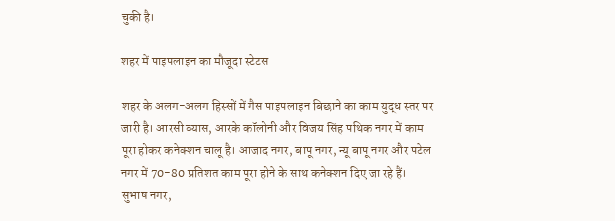चुकी है।

शहर में पाइपलाइन का मौजूदा स्टेटस

शहर के अलग-अलग हिस्सों में गैस पाइपलाइन बिछाने का काम युद्ध स्तर पर जारी है। आरसी व्यास, आरके कॉलोनी और विजय सिंह पथिक नगर में काम पूरा होकर कनेक्शन चालू है। आजाद नगर, बापू नगर, न्यू बापू नगर और पटेल नगर में 70-80 प्रतिशत काम पूरा होने के साथ कनेक्शन दिए जा रहे हैं। सुभाष नगर,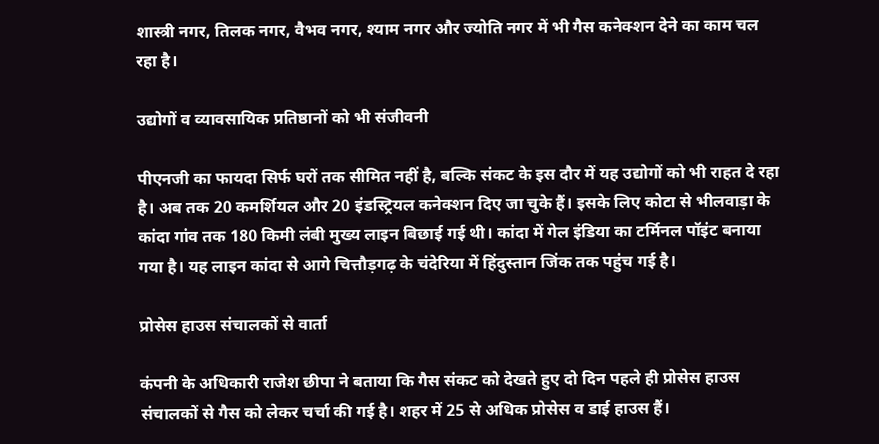शास्त्री नगर, तिलक नगर, वैभव नगर, श्याम नगर और ज्योति नगर में भी गैस कनेक्शन देने का काम चल रहा है।

उद्योगों व व्यावसायिक प्रतिष्ठानों को भी संजीवनी

पीएनजी का फायदा सिर्फ घरों तक सीमित नहीं है, बल्कि संकट के इस दौर में यह उद्योगों को भी राहत दे रहा है। अब तक 20 कमर्शियल और 20 इंडस्ट्रियल कनेक्शन दिए जा चुके हैं। इसके लिए कोटा से भीलवाड़ा के कांदा गांव तक 180 किमी लंबी मुख्य लाइन बिछाई गई थी। कांदा में गेल इंडिया का टर्मिनल पॉइंट बनाया गया है। यह लाइन कांदा से आगे चित्तौड़गढ़ के चंदेरिया में हिंदुस्तान जिंक तक पहुंच गई है।

प्रोसेस हाउस संचालकों से वार्ता

कंपनी के अधिकारी राजेश छीपा ने बताया कि गैस संकट को देखते हुए दो दिन पहले ही प्रोसेस हाउस संचालकों से गैस को लेकर चर्चा की गई है। शहर में 25 से अधिक प्रोसेस व डाई हाउस हैं।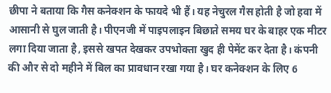छीपा ने बताया कि गैस कनेक्शन के फायदे भी हैं। यह नेचुरल गैस होती है जो हवा में आसानी से घुल जाती है। पीएनजी में पाइपलाइन बिछाते समय घर के बाहर एक मीटर लगा दिया जाता है, इससे खपत देखकर उपभोक्ता खुद ही पेमेंट कर देता है। कंपनी की और से दो महीने में बिल का प्रावधान रखा गया है। घर कनेक्शन के लिए 6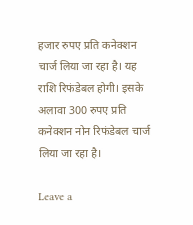हजार रुपए प्रति कनेक्शन चार्ज लिया जा रहा है। यह राशि रिफंडेबल होगी। इसके अलावा 300 रुपए प्रति कनेक्शन नोन रिफंडेबल चार्ज लिया जा रहा है।

Leave a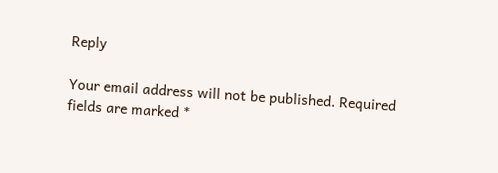Reply

Your email address will not be published. Required fields are marked *